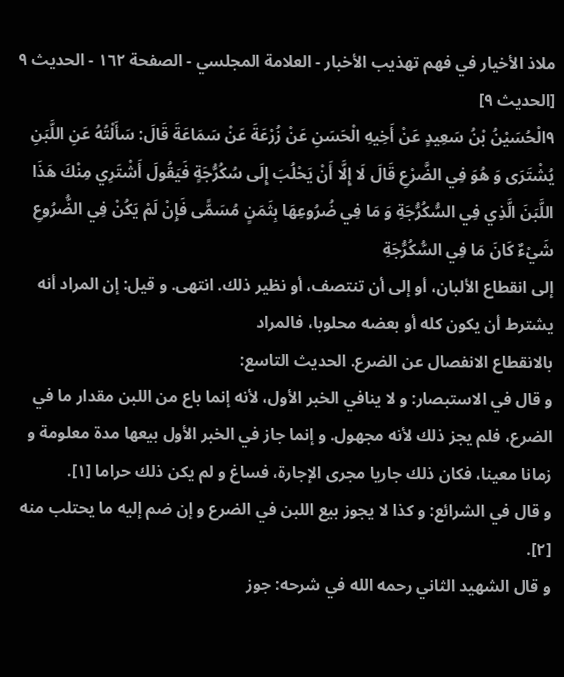ملاذ الأخيار في فهم تهذيب الأخبار - العلامة المجلسي - الصفحة ١٦٢ - الحديث ٩
[الحديث ٩]
٩الْحُسَيْنُ بْنُ سَعِيدٍ عَنْ أَخِيهِ الْحَسَنِ عَنْ زُرْعَةَ عَنْ سَمَاعَةَ قَالَ: سَأَلْتُهُ عَنِ اللَّبَنِ يُشْتَرَى وَ هُوَ فِي الضَّرْعِ قَالَ لَا إِلَّا أَنْ يَحْلُبَ إِلَى سُكُرُّجَةٍ فَيَقُولَ أَشْتَرِي مِنْكَ هَذَا اللَّبَنَ الَّذِي فِي السُّكُرُّجَةِ وَ مَا فِي ضُرُوعِهَا بِثَمَنٍ مُسَمًّى فَإِنْ لَمْ يَكُنْ فِي الضُّرُوعِ شَيْءٌ كَانَ مَا فِي السُّكُرُّجَةِ
إلى انقطاع الألبان، أو إلى أن تنتصف، أو نظير ذلك. انتهى. و قيل: إن المراد أنه يشترط أن يكون كله أو بعضه محلوبا، فالمراد
بالانقطاع الانفصال عن الضرع. الحديث التاسع:
و قال في الاستبصار: و لا ينافي الخبر الأول، لأنه إنما باع من اللبن مقدار ما في الضرع، فلم يجز ذلك لأنه مجهول. و إنما جاز في الخبر الأول بيعها مدة معلومة و زمانا معينا، فكان ذلك جاريا مجرى الإجارة، فساغ و لم يكن ذلك حراما [١].
و قال في الشرائع: و كذا لا يجوز بيع اللبن في الضرع و إن ضم إليه ما يحتلب منه [٢].
و قال الشهيد الثاني رحمه الله في شرحه: جوز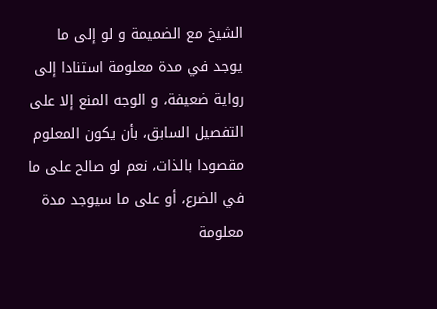الشيخ مع الضميمة و لو إلى ما يوجد في مدة معلومة استنادا إلى رواية ضعيفة، و الوجه المنع إلا على التفصيل السابق، بأن يكون المعلوم مقصودا بالذات، نعم لو صالح على ما في الضرع، أو على ما سيوجد مدة معلومة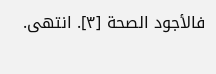فالأجود الصحة [٣]. انتهى.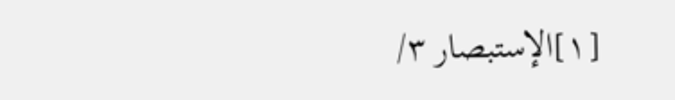[١]الإستبصار ٣/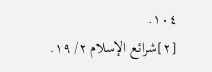١٠٤.
[٢]شرائع الإسلام ٢/ ١٩.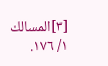[٣]المسالك ١/ ١٧٦.